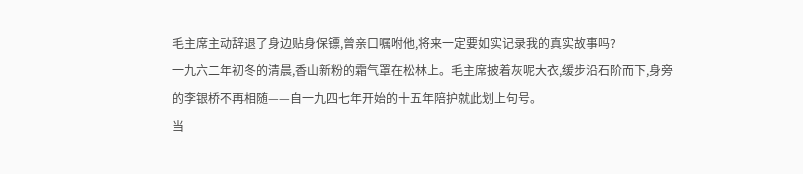毛主席主动辞退了身边贴身保镖,曾亲口嘱咐他,将来一定要如实记录我的真实故事吗?
一九六二年初冬的清晨,香山新粉的霜气罩在松林上。毛主席披着灰呢大衣,缓步沿石阶而下,身旁的李银桥不再相随——自一九四七年开始的十五年陪护就此划上句号。
当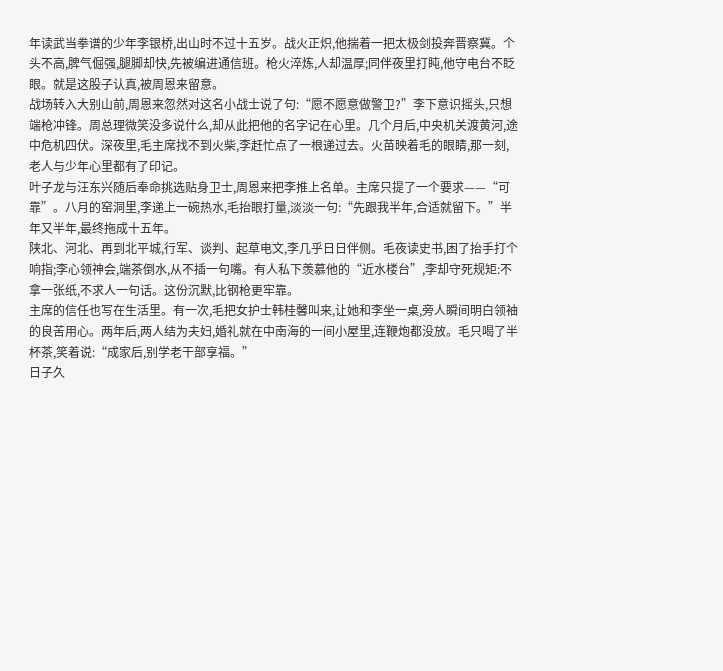年读武当拳谱的少年李银桥,出山时不过十五岁。战火正炽,他揣着一把太极剑投奔晋察冀。个头不高,脾气倔强,腿脚却快,先被编进通信班。枪火淬炼,人却温厚;同伴夜里打盹,他守电台不眨眼。就是这股子认真,被周恩来留意。
战场转入大别山前,周恩来忽然对这名小战士说了句:“愿不愿意做警卫?”李下意识摇头,只想端枪冲锋。周总理微笑没多说什么,却从此把他的名字记在心里。几个月后,中央机关渡黄河,途中危机四伏。深夜里,毛主席找不到火柴,李赶忙点了一根递过去。火苗映着毛的眼睛,那一刻,老人与少年心里都有了印记。
叶子龙与汪东兴随后奉命挑选贴身卫士,周恩来把李推上名单。主席只提了一个要求——“可靠”。八月的窑洞里,李递上一碗热水,毛抬眼打量,淡淡一句:“先跟我半年,合适就留下。”半年又半年,最终拖成十五年。
陕北、河北、再到北平城,行军、谈判、起草电文,李几乎日日伴侧。毛夜读史书,困了抬手打个响指;李心领神会,端茶倒水,从不插一句嘴。有人私下羡慕他的“近水楼台”,李却守死规矩:不拿一张纸,不求人一句话。这份沉默,比钢枪更牢靠。
主席的信任也写在生活里。有一次,毛把女护士韩桂馨叫来,让她和李坐一桌,旁人瞬间明白领袖的良苦用心。两年后,两人结为夫妇,婚礼就在中南海的一间小屋里,连鞭炮都没放。毛只喝了半杯茶,笑着说:“成家后,别学老干部享福。”
日子久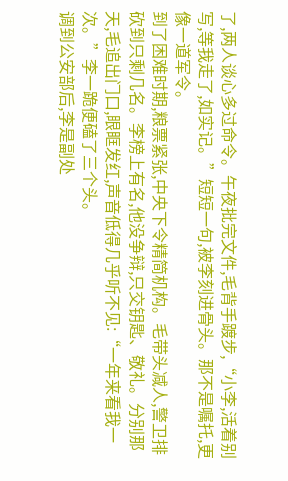了,两人谈心多过命令。午夜批完文件,毛背手踱步,“小李,活着别写,等我走了,如实记。”短短一句,被李刻进骨头。那不是嘱托,更像一道军令。
到了困难时期,粮票紧张,中央下令精简机构。毛带头减人,警卫排砍到只剩几名。李榜上有名,他没争辩,只交钥匙、敬礼。分别那天,毛追出门口,眼眶发红,声音低得几乎听不见:“一年来看我一次。”李一跪便磕了三个头。
调到公安部后,李是副处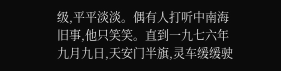级,平平淡淡。偶有人打听中南海旧事,他只笑笑。直到一九七六年九月九日,天安门半旗,灵车缓缓驶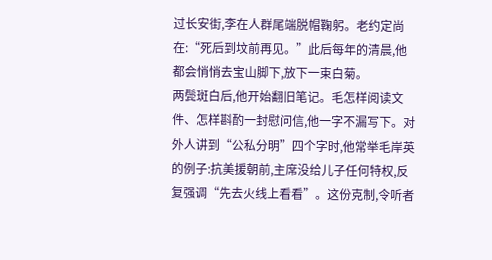过长安街,李在人群尾端脱帽鞠躬。老约定尚在:“死后到坟前再见。”此后每年的清晨,他都会悄悄去宝山脚下,放下一束白菊。
两鬓斑白后,他开始翻旧笔记。毛怎样阅读文件、怎样斟酌一封慰问信,他一字不漏写下。对外人讲到“公私分明”四个字时,他常举毛岸英的例子:抗美援朝前,主席没给儿子任何特权,反复强调“先去火线上看看”。这份克制,令听者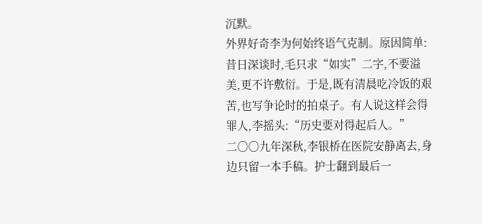沉默。
外界好奇李为何始终语气克制。原因简单:昔日深谈时,毛只求“如实”二字,不要溢美,更不许敷衍。于是,既有清晨吃冷饭的艰苦,也写争论时的拍桌子。有人说这样会得罪人,李摇头:“历史要对得起后人。”
二〇〇九年深秋,李银桥在医院安静离去,身边只留一本手稿。护士翻到最后一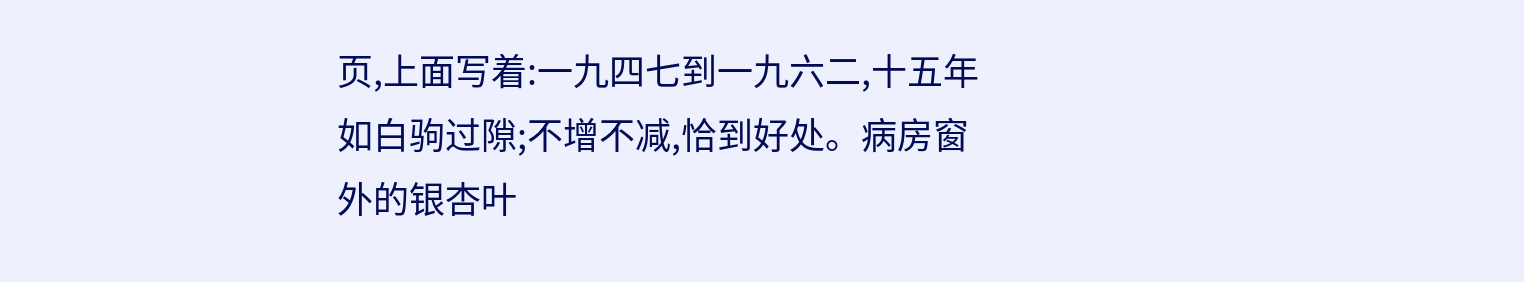页,上面写着:一九四七到一九六二,十五年如白驹过隙;不增不减,恰到好处。病房窗外的银杏叶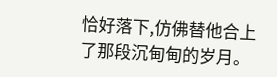恰好落下,仿佛替他合上了那段沉甸甸的岁月。